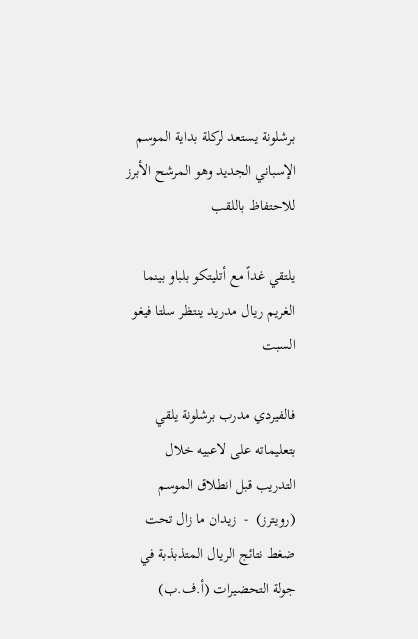برشلونة يستعد لركلة بداية الموسم الإسباني الجديد وهو المرشح الأبرز للاحتفاظ باللقب

يلتقي غداً مع أتليتكو بلباو بينما الغريم ريـال مدريد ينتظر سلتا فيغو السبت

فالفيردي مدرب برشلونة يلقي بتعليماته على لاعبيه خلال التدريب قبل انطلاق الموسم (رويترز)  -  زيدان ما زال تحت ضغط نتائج الريـال المتذبذبة في جولة التحضيرات (أ.ف.ب)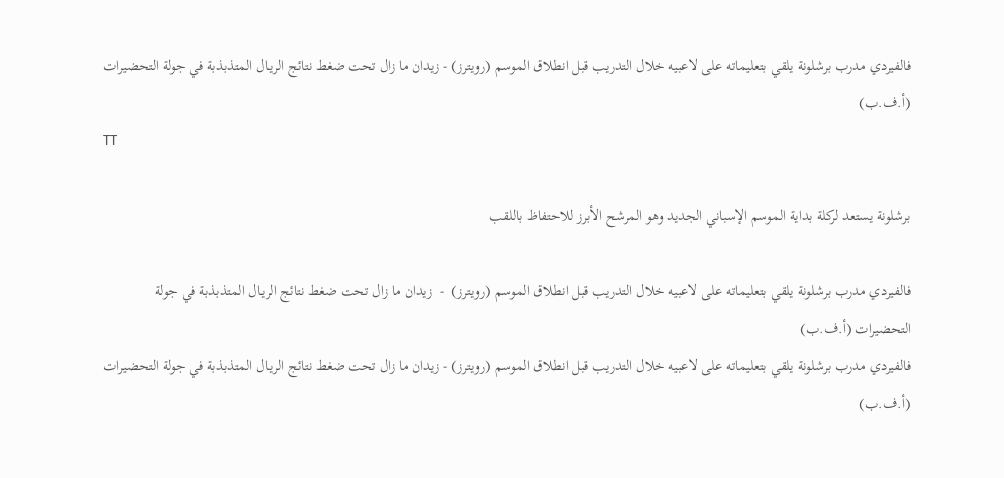فالفيردي مدرب برشلونة يلقي بتعليماته على لاعبيه خلال التدريب قبل انطلاق الموسم (رويترز) - زيدان ما زال تحت ضغط نتائج الريـال المتذبذبة في جولة التحضيرات (أ.ف.ب)
TT

برشلونة يستعد لركلة بداية الموسم الإسباني الجديد وهو المرشح الأبرز للاحتفاظ باللقب

فالفيردي مدرب برشلونة يلقي بتعليماته على لاعبيه خلال التدريب قبل انطلاق الموسم (رويترز)  -  زيدان ما زال تحت ضغط نتائج الريـال المتذبذبة في جولة التحضيرات (أ.ف.ب)
فالفيردي مدرب برشلونة يلقي بتعليماته على لاعبيه خلال التدريب قبل انطلاق الموسم (رويترز) - زيدان ما زال تحت ضغط نتائج الريـال المتذبذبة في جولة التحضيرات (أ.ف.ب)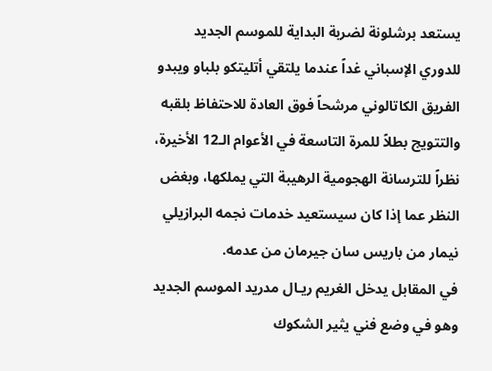يستعد برشلونة لضربة البداية للموسم الجديد للدوري الإسباني غداً عندما يلتقي أتليتكو بلباو ويبدو الفريق الكاتالوني مرشحاً فوق العادة للاحتفاظ بلقبه والتتويج بطلاً للمرة التاسعة في الأعوام الـ12 الأخيرة، نظراً للترسانة الهجومية الرهيبة التي يملكها، وبغض النظر عما إذا كان سيستعيد خدمات نجمه البرازيلي نيمار من باريس سان جيرمان من عدمه.
في المقابل يدخل الغريم ريـال مدريد الموسم الجديد وهو في وضع فني يثير الشكوك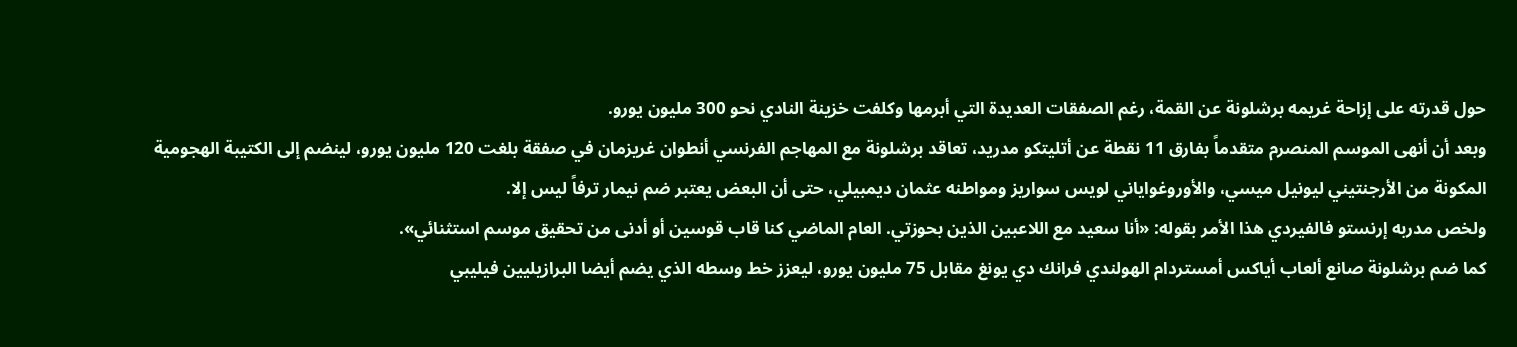حول قدرته على إزاحة غريمه برشلونة عن القمة، رغم الصفقات العديدة التي أبرمها وكلفت خزينة النادي نحو 300 مليون يورو.
وبعد أن أنهى الموسم المنصرم متقدماً بفارق 11 نقطة عن أتليتكو مدريد، تعاقد برشلونة مع المهاجم الفرنسي أنطوان غريزمان في صفقة بلغت 120 مليون يورو، لينضم إلى الكتيبة الهجومية المكونة من الأرجنتيني ليونيل ميسي، والأوروغواياني لويس سواريز ومواطنه عثمان ديمبيلي، حتى أن البعض يعتبر ضم نيمار ترفاً ليس إلا.
ولخص مدربه إرنستو فالفيردي هذا الأمر بقوله: «أنا سعيد مع اللاعبين الذين بحوزتي. العام الماضي كنا قاب قوسين أو أدنى من تحقيق موسم استثنائي».
كما ضم برشلونة صانع ألعاب أياكس أمستردام الهولندي فرانك دي يونغ مقابل 75 مليون يورو، ليعزز خط وسطه الذي يضم أيضا البرازيليين فيليبي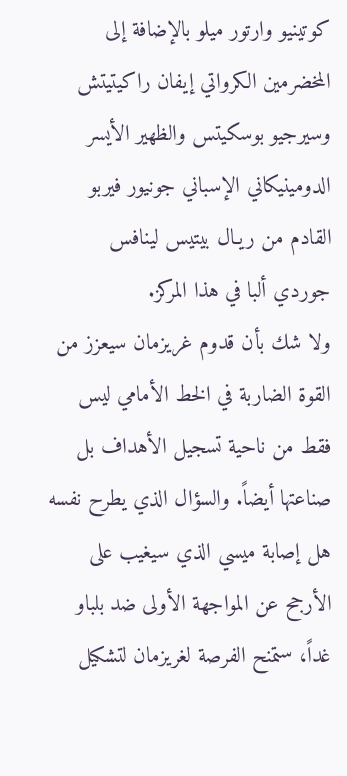كوتينيو وارتور ميلو بالإضافة إلى المخضرمين الكرواتي إيفان راكيتيتش وسيرجيو بوسكيتس والظهير الأيسر الدومينيكاني الإسباني جونيور فيربو القادم من ريـال بيتيس لينافس جوردي ألبا في هذا المركز.
ولا شك بأن قدوم غريزمان سيعزز من القوة الضاربة في الخط الأمامي ليس فقط من ناحية تسجيل الأهداف بل صناعتها أيضاً. والسؤال الذي يطرح نفسه هل إصابة ميسي الذي سيغيب على الأرجح عن المواجهة الأولى ضد بلباو غداً، ستمنح الفرصة لغريزمان لتشكيل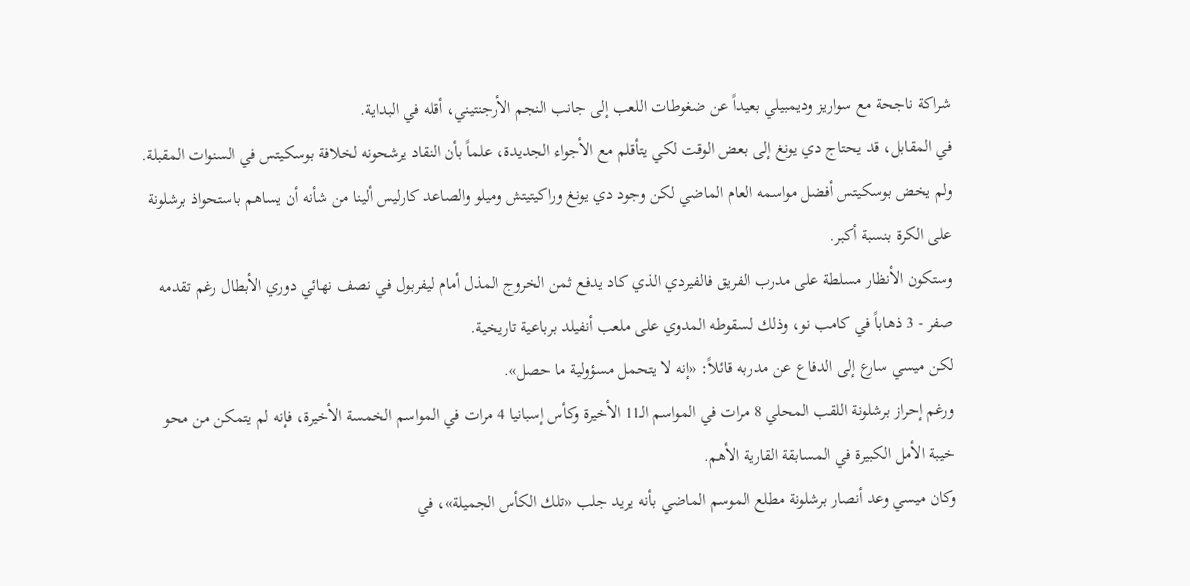شراكة ناجحة مع سواريز وديمبيلي بعيداً عن ضغوطات اللعب إلى جانب النجم الأرجنتيني، أقله في البداية.
في المقابل، قد يحتاج دي يونغ إلى بعض الوقت لكي يتأقلم مع الأجواء الجديدة، علماً بأن النقاد يرشحونه لخلافة بوسكيتس في السنوات المقبلة.
ولم يخض بوسكيتس أفضل مواسمه العام الماضي لكن وجود دي يونغ وراكيتيتش وميلو والصاعد كارليس ألينا من شأنه أن يساهم باستحواذ برشلونة على الكرة بنسبة أكبر.
وستكون الأنظار مسلطة على مدرب الفريق فالفيردي الذي كاد يدفع ثمن الخروج المذل أمام ليفربول في نصف نهائي دوري الأبطال رغم تقدمه صفر - 3 ذهاباً في كامب نو، وذلك لسقوطه المدوي على ملعب أنفيلد برباعية تاريخية.
لكن ميسي سارع إلى الدفاع عن مدربه قائلاً: «إنه لا يتحمل مسؤولية ما حصل».
ورغم إحراز برشلونة اللقب المحلي 8 مرات في المواسم الـ11 الأخيرة وكأس إسبانيا 4 مرات في المواسم الخمسة الأخيرة، فإنه لم يتمكن من محو خيبة الأمل الكبيرة في المسابقة القارية الأهم.
وكان ميسي وعد أنصار برشلونة مطلع الموسم الماضي بأنه يريد جلب «تلك الكأس الجميلة»، في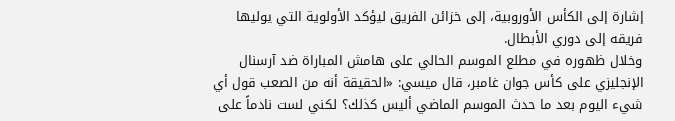إشارة إلى الكأس الأوروبية، إلى خزائن الفريق ليؤكد الأولوية التي يوليها فريقه إلى دوري الأبطال.
وخلال ظهوره في مطلع الموسم الحالي على هامش المباراة ضد آرسنال الإنجليزي على كأس جوان غامبر، قال ميسي: «الحقيقة أنه من الصعب قول أي شيء اليوم بعد ما حدث الموسم الماضي أليس كذلك؟ لكني لست نادماً على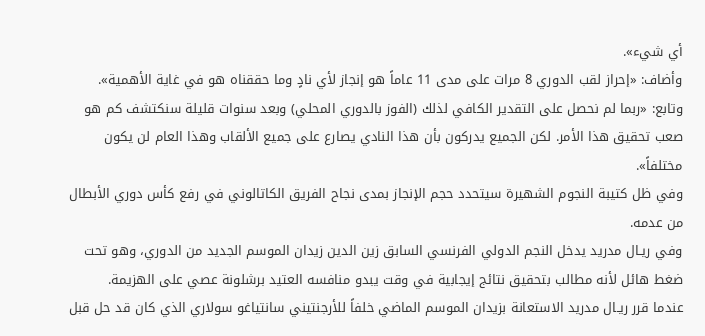أي شيء».
وأضاف: «إحراز لقب الدوري 8 مرات على مدى 11 عاماً هو إنجاز لأي نادٍ وما حققناه هو في غاية الأهمية».
وتابع: «ربما لم نحصل على التقدير الكافي لذلك (الفوز بالدوري المحلي) وبعد سنوات قليلة سنكتشف كم هو صعب تحقيق هذا الأمر. لكن الجميع يدركون بأن هذا النادي يصارع على جميع الألقاب وهذا العام لن يكون مختلفاً».
وفي ظل كتيبة النجوم الشهيرة سيتحدد حجم الإنجاز بمدى نجاح الفريق الكاتالوني في رفع كأس دوري الأبطال من عدمه.
وفي ريـال مدريد يدخل النجم الدولي الفرنسي السابق زين الدين زيدان الموسم الجديد من الدوري، وهو تحت ضغط هائل لأنه مطالب بتحقيق نتائج إيجابية في وقت يبدو منافسه العتيد برشلونة عصي على الهزيمة.
عندما قرر ريـال مدريد الاستعانة بزيدان الموسم الماضي خلفاً للأرجنتيني سانتياغو سولاري الذي كان قد حل قبل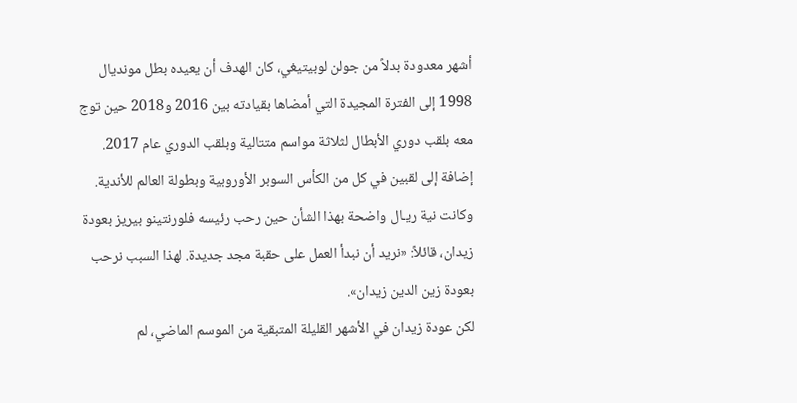أشهر معدودة بدلاً من جولن لوبيتيغي، كان الهدف أن يعيده بطل مونديال 1998 إلى الفترة المجيدة التي أمضاها بقيادته بين 2016 و2018 حين توج معه بلقب دوري الأبطال لثلاثة مواسم متتالية وبلقب الدوري عام 2017. إضافة إلى لقبين في كل من الكأس السوبر الأوروبية وبطولة العالم للأندية.
وكانت نية ريـال واضحة بهذا الشأن حين رحب رئيسه فلورنتينو بيريز بعودة زيدان، قائلاً: «نريد أن نبدأ العمل على حقبة مجد جديدة. لهذا السبب نرحب بعودة زين الدين زيدان».
لكن عودة زيدان في الأشهر القليلة المتبقية من الموسم الماضي، لم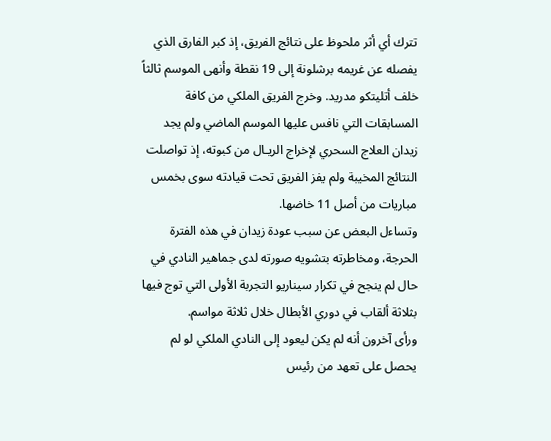تترك أي أثر ملحوظ على نتائج الفريق، إذ كبر الفارق الذي يفصله عن غريمه برشلونة إلى 19 نقطة وأنهى الموسم ثالثاً خلف أتليتكو مدريد. وخرج الفريق الملكي من كافة المسابقات التي نافس عليها الموسم الماضي ولم يجد زيدان العلاج السحري لإخراج الريـال من كبوته، إذ تواصلت النتائج المخيبة ولم يفز الفريق تحت قيادته سوى بخمس مباريات من أصل 11 خاضها.
وتساءل البعض عن سبب عودة زيدان في هذه الفترة الحرجة، ومخاطرته بتشويه صورته لدى جماهير النادي في حال لم ينجح في تكرار سيناريو التجربة الأولى التي توج فيها بثلاثة ألقاب في دوري الأبطال خلال ثلاثة مواسم.
ورأى آخرون أنه لم يكن ليعود إلى النادي الملكي لو لم يحصل على تعهد من رئيس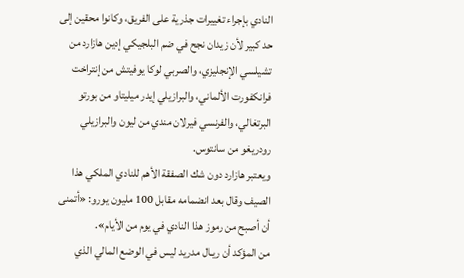النادي بإجراء تغييرات جذرية على الفريق، وكانوا محقين إلى حد كبير لأن زيدان نجح في ضم البلجيكي إدين هازارد من تشيلسي الإنجليزي، والصربي لوكا يوفيتش من إنتراخت فرانكفورت الألماني، والبرازيلي إيدر ميليتاو من بورتو البرتغالي، والفرنسي فيرلان مندي من ليون والبرازيلي رودريغو من سانتوس.
ويعتبر هازارد دون شك الصفقة الأهم للنادي الملكي هذا الصيف وقال بعد انضمامه مقابل 100 مليون يورو: «أتمنى أن أصبح من رموز هذا النادي في يوم من الأيام».
من المؤكد أن ريـال مدريد ليس في الوضع المالي الذي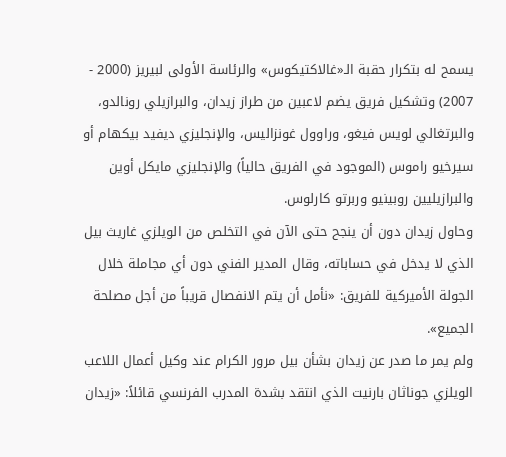يسمح له بتكرار حقبة الـ«غالاكتيكوس» والرئاسة الأولى لبيريز (2000 - 2007) وتشكيل فريق يضم لاعبين من طراز زيدان، والبرازيلي رونالدو، والبرتغالي لويس فيغو، وراوول غونزاليس، والإنجليزي ديفيد بيكهام أو سيرخيو راموس (الموجود في الفريق حالياً) والإنجليزي مايكل أوين والبرازيليين روبينيو وربرتو كارلوس.
وحاول زيدان دون أن ينجح حتى الآن في التخلص من الويلزي غاريث بيل الذي لا يدخل في حساباته، وقال المدير الفني دون أي مجاملة خلال الجولة الأميركية للفريق: «نأمل أن يتم الانفصال قريباً من أجل مصلحة الجميع».
ولم يمر ما صدر عن زيدان بشأن بيل مرور الكرام عند وكيل أعمال اللاعب الويلزي جوناثان بارنيت الذي انتقد بشدة المدرب الفرنسي قائلاً: «زيدان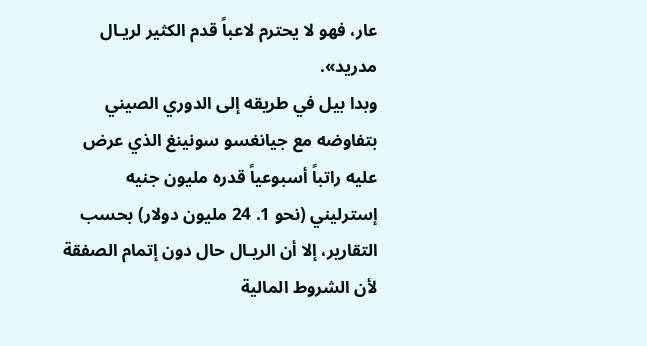عار، فهو لا يحترم لاعباً قدم الكثير لريـال مدريد».
وبدا بيل في طريقه إلى الدوري الصيني بتفاوضه مع جيانغسو سونينغ الذي عرض عليه راتباً أسبوعياً قدره مليون جنيه إسترليني (نحو 1. 24 مليون دولار) بحسب التقارير، إلا أن الريـال حال دون إتمام الصفقة لأن الشروط المالية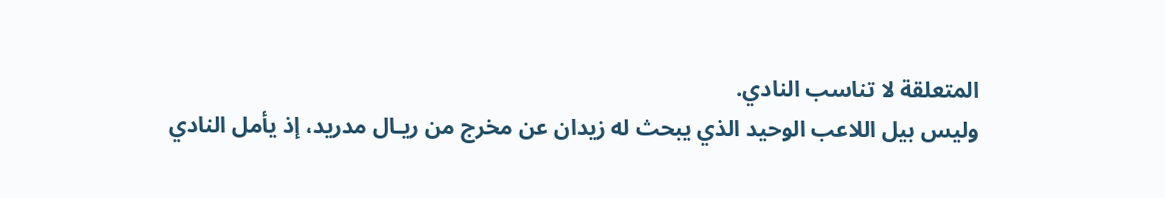المتعلقة لا تناسب النادي.
وليس بيل اللاعب الوحيد الذي يبحث له زيدان عن مخرج من ريـال مدريد، إذ يأمل النادي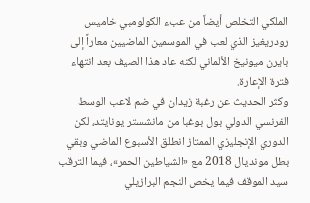الملكي التخلص أيضاً من عبء الكولومبي خاميس رودريغيز الذي لعب في الموسمين الماضيين معاراً إلى بايرن ميونيخ الألماني لكنه عاد هذا الصيف بعد انتهاء فترة الإعارة.
وكثر الحديث عن رغبة زيدان في ضم لاعب الوسط الفرنسي الدولي بول بوغبا من مانشستر يونايتد، لكن الدوري الإنجليزي الممتاز انطلق الأسبوع الماضي وبقي بطل مونديال 2018 مع «الشياطين الحمر»، فيما الترقب سيد الموقف فيما يخص النجم البرازيلي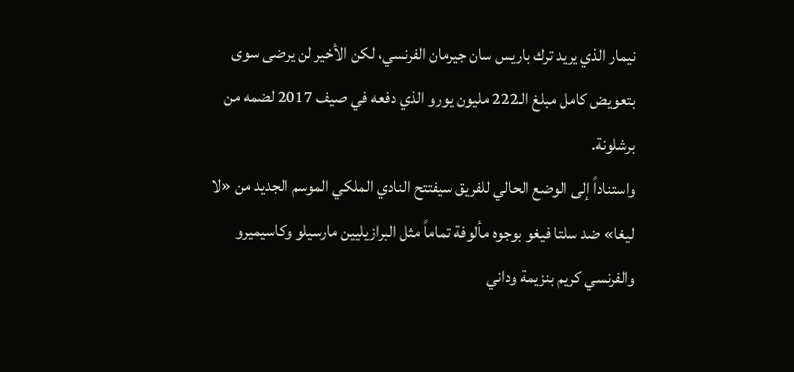نيمار الذي يريد ترك باريس سان جيرمان الفرنسي، لكن الأخير لن يرضى سوى بتعويض كامل مبلغ الـ222 مليون يورو الذي دفعه في صيف 2017 لضمه من برشلونة.
واستناداً إلى الوضع الحالي للفريق سيفتتح النادي الملكي الموسم الجديد من «لا ليغا» ضد سلتا فيغو بوجوه مألوفة تماماً مثل البرازيليين مارسيلو وكاسيميرو والفرنسي كريم بنزيمة وداني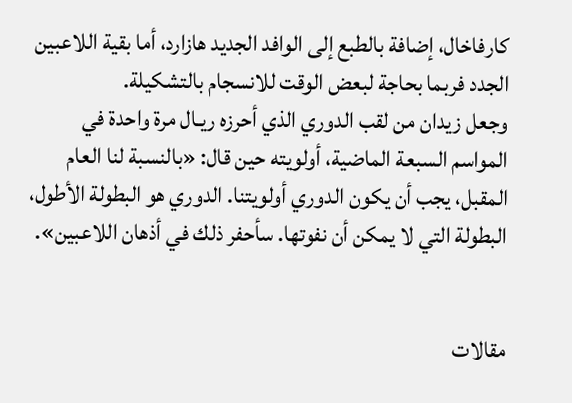كارفاخال، إضافة بالطبع إلى الوافد الجديد هازارد، أما بقية اللاعبين الجدد فربما بحاجة لبعض الوقت للانسجام بالتشكيلة.
وجعل زيدان من لقب الدوري الذي أحرزه ريـال مرة واحدة في المواسم السبعة الماضية، أولويته حين قال: «بالنسبة لنا العام المقبل، يجب أن يكون الدوري أولويتنا. الدوري هو البطولة الأطول، البطولة التي لا يمكن أن نفوتها. سأحفر ذلك في أذهان اللاعبين».


مقالات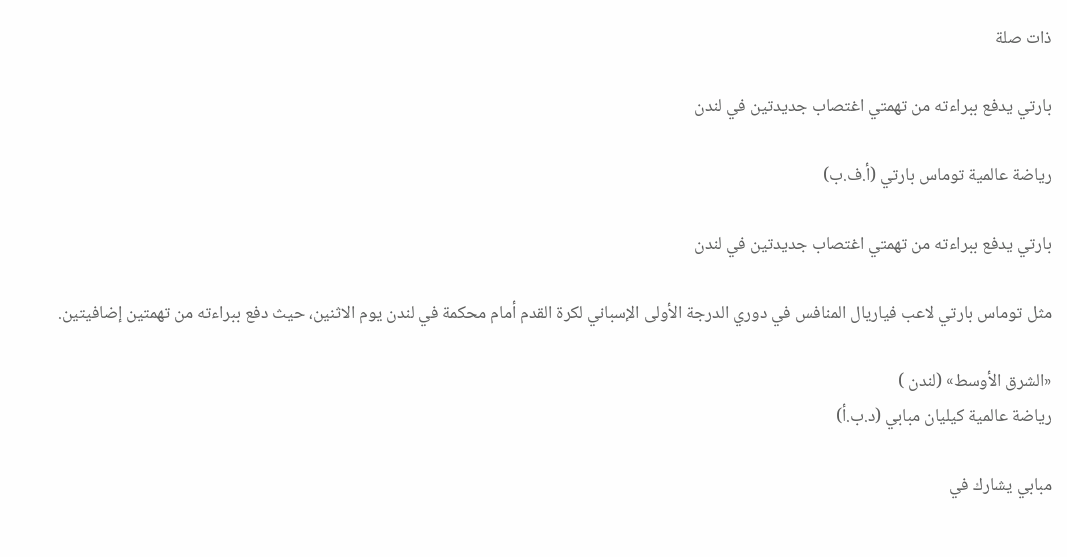ذات صلة

بارتي يدفع ببراءته من تهمتي اغتصاب جديدتين في لندن

رياضة عالمية توماس بارتي (أ.ف.ب)

بارتي يدفع ببراءته من تهمتي اغتصاب جديدتين في لندن

مثل توماس بارتي لاعب فياريال المنافس في دوري الدرجة الأولى الإسباني لكرة القدم أمام محكمة في لندن يوم الاثنين، حيث دفع ببراءته من تهمتين إضافيتين.

«الشرق الأوسط» (لندن )
رياضة عالمية كيليان مبابي (د.ب.أ)

مبابي يشارك في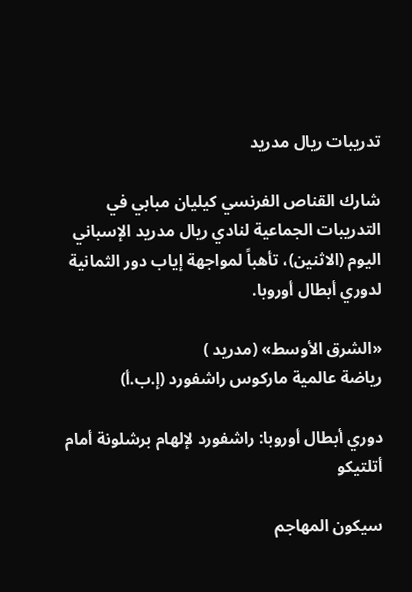تدريبات ريال مدريد

شارك القناص الفرنسي كيليان مبابي في التدريبات الجماعية لنادي ريال مدريد الإسباني اليوم (الاثنين)، تأهباً لمواجهة إياب دور الثمانية لدوري أبطال أوروبا.

«الشرق الأوسط» (مدريد )
رياضة عالمية ماركوس راشفورد (إ.ب.أ)

دوري أبطال أوروبا: راشفورد لإلهام برشلونة أمام أتلتيكو

سيكون المهاجم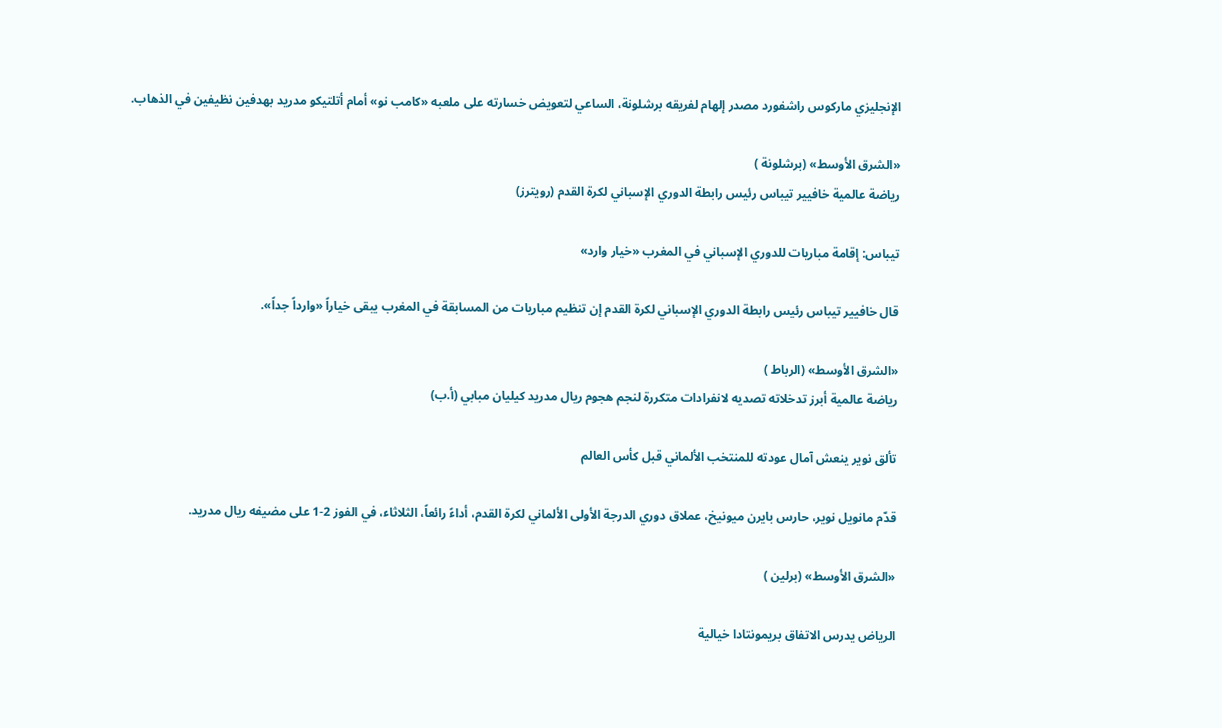الإنجليزي ماركوس راشفورد مصدر إلهام لفريقه برشلونة، الساعي لتعويض خسارته على ملعبه «كامب نو» أمام أتلتيكو مدريد بهدفين نظيفين في الذهاب.

«الشرق الأوسط» (برشلونة )
رياضة عالمية خافيير تيباس رئيس رابطة الدوري الإسباني لكرة القدم (رويترز)

تيباس: إقامة مباريات للدوري الإسباني في المغرب «خيار وارد»

قال خافيير تيباس رئيس رابطة الدوري الإسباني لكرة القدم إن تنظيم مباريات من المسابقة في المغرب يبقى خياراً «وارداً جداً».

«الشرق الأوسط» (الرباط )
رياضة عالمية أبرز تدخلاته تصديه لانفرادات متكررة لنجم هجوم ريال مدريد كيليان مبابي (أ.ب)

تألق نوير ينعش آمال عودته للمنتخب الألماني قبل كأس العالم

قدّم مانويل نوير، حارس بايرن ميونيخ، عملاق دوري الدرجة الأولى الألماني لكرة القدم، أداءً رائعاً، الثلاثاء، في الفوز 2-1 على مضيفه ريال مدريد.

«الشرق الأوسط» (برلين )

الرياض يدرس الاتفاق بريمونتادا خيالية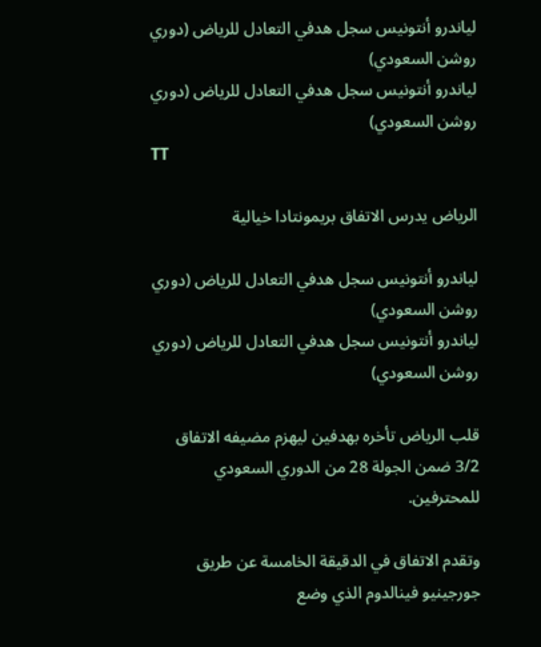لياندرو أنتونيس سجل هدفي التعادل للرياض (دوري روشن السعودي)
لياندرو أنتونيس سجل هدفي التعادل للرياض (دوري روشن السعودي)
TT

الرياض يدرس الاتفاق بريمونتادا خيالية

لياندرو أنتونيس سجل هدفي التعادل للرياض (دوري روشن السعودي)
لياندرو أنتونيس سجل هدفي التعادل للرياض (دوري روشن السعودي)

قلب الرياض تأخره بهدفين ليهزم مضيفه الاتفاق 3/2 ضمن الجولة 28 من الدوري السعودي للمحترفين.

وتقدم الاتفاق في الدقيقة الخامسة عن طريق جورجينيو فينالدوم الذي وضع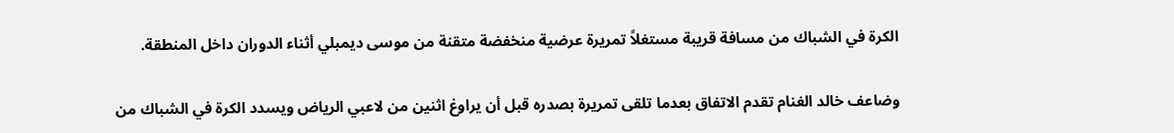الكرة في الشباك من مسافة قريبة مستغلاً تمريرة عرضية منخفضة متقنة من موسى ديمبلي أثناء الدوران داخل المنطقة.

وضاعف خالد الغنام تقدم الاتفاق بعدما تلقى تمريرة بصدره قبل أن يراوغ اثنين من لاعبي الرياض ويسدد الكرة في الشباك من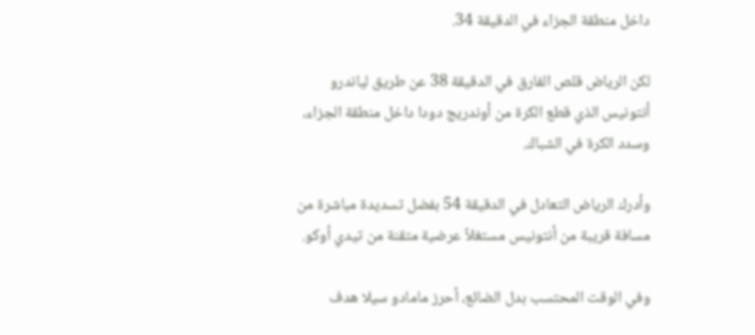داخل منطقة الجزاء في الدقيقة 34.

لكن الرياض قلص الفارق في الدقيقة 38 عن طريق لياندرو أنتونيس الذي قطع الكرة من أوندريج دودا داخل منطقة الجزاء، وسدد الكرة في الشباك.

وأدرك الرياض التعادل في الدقيقة 54 بفضل تسديدة مباشرة من مسافة قريبة من أنتونيس مستغلاً عرضية متقنة من تيدي أوكو.

وفي الوقت المحتسب بدل الضائع، أحرز مامادو سيلا هدف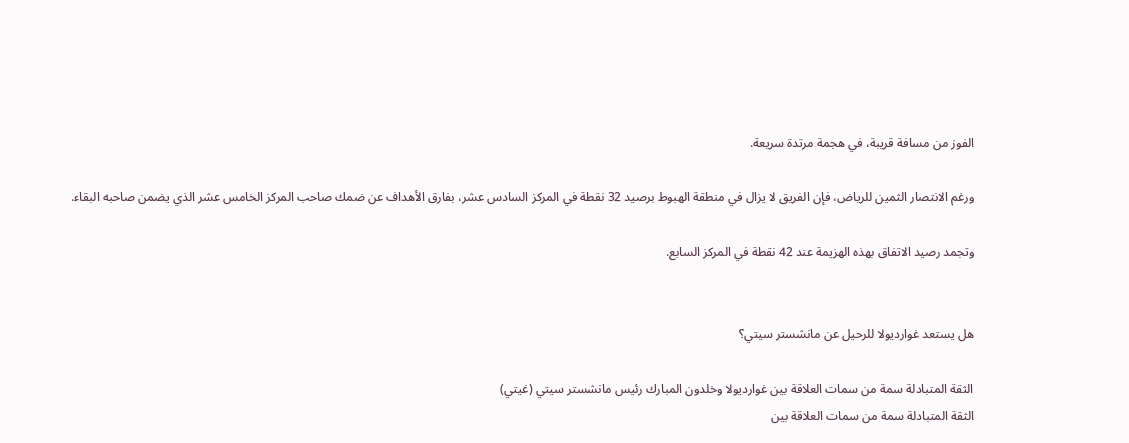الفوز من مسافة قريبة، في هجمة مرتدة سريعة.

ورغم الانتصار الثمين للرياض، فإن الفريق لا يزال في منطقة الهبوط برصيد 32 نقطة في المركز السادس عشر، بفارق الأهداف عن ضمك صاحب المركز الخامس عشر الذي يضمن صاحبه البقاء.

وتجمد رصيد الاتفاق بهذه الهزيمة عند 42 نقطة في المركز السابع.


هل يستعد غوارديولا للرحيل عن مانشستر سيتي؟

الثقة المتبادلة سمة من سمات العلاقة بين غوارديولا وخلدون المبارك رئيس مانشستر سيتي (غيتي)
الثقة المتبادلة سمة من سمات العلاقة بين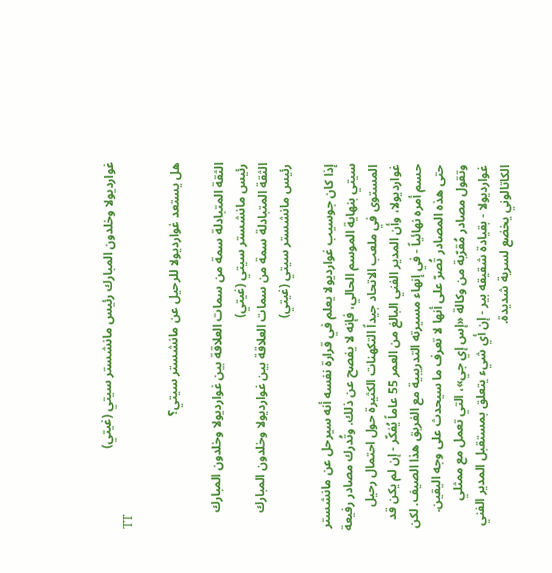غوارديولا وخلدون المبارك رئيس مانشستر سيتي (غيتي)
TT

هل يستعد غوارديولا للرحيل عن مانشستر سيتي؟

الثقة المتبادلة سمة من سمات العلاقة بين غوارديولا وخلدون المبارك رئيس مانشستر سيتي (غيتي)
الثقة المتبادلة سمة من سمات العلاقة بين غوارديولا وخلدون المبارك رئيس مانشستر سيتي (غيتي)

إذا كان جوسيب غوارديولا يعلم في قرارة نفسه أنه سيرحل عن مانشستر سيتي بنهاية الموسم الحالي، فإنه لا يفصح عن ذلك. وتُدرك مصادر رفيعة المستوى في ملعب الاتحاد جيداً التكهنات الكثيرة حول احتمال رحيل غوارديولا، وأن المدير الفني البالغ من العمر 55 عاماً يُفكّر - إن لم يكن قد حسم أمره نهائياً - في إنهاء مسيرته التدريبية مع الفريق هذا الصيف. لكن حتى هذه المصادر تُصرّ على أنها لا تعرف ما سيحدث على وجه اليقين. وتقول مصادر مُقرّبة من وكالة «إس إي جي»، التي تعمل مع ممثلي غوارديولا - بقيادة شقيقه بير - إن أي شيء يتعلق بمستقبل المدير الفني الكاتالوني يخضع لسرية شديدة.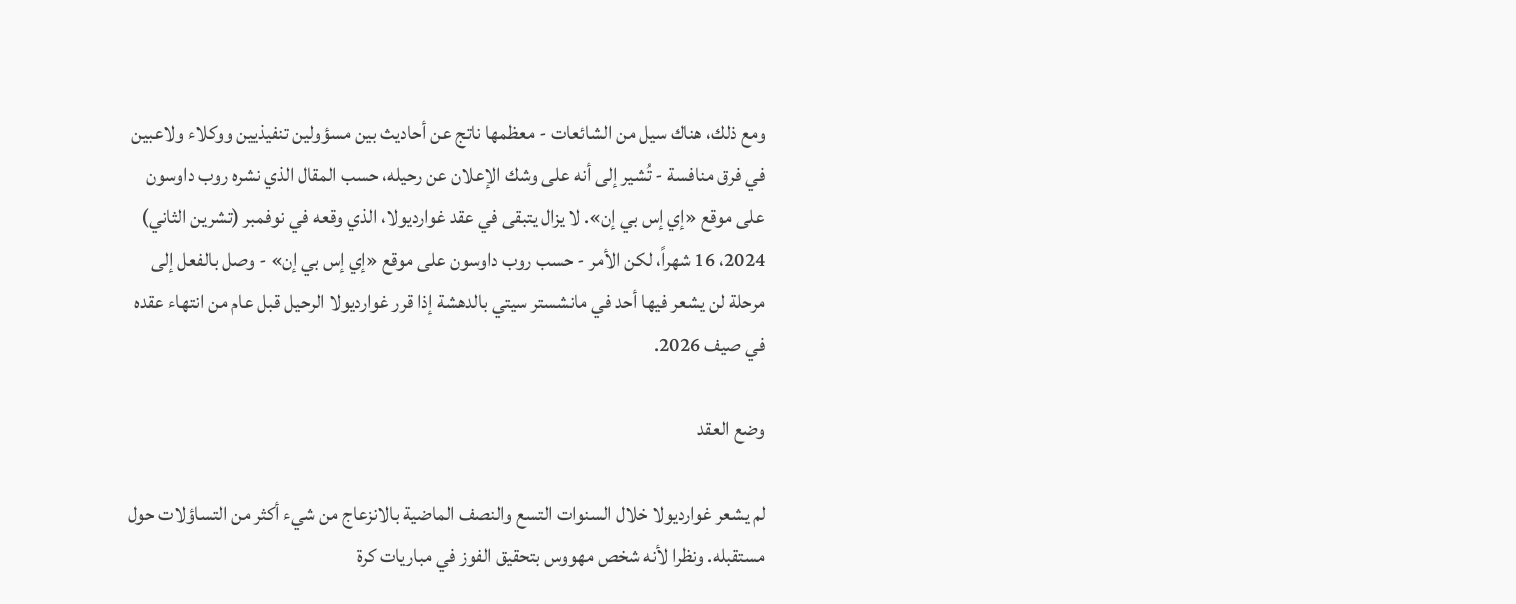ومع ذلك، هناك سيل من الشائعات - معظمها ناتج عن أحاديث بين مسؤولين تنفيذيين ووكلاء ولاعبين في فرق منافسة - تُشير إلى أنه على وشك الإعلان عن رحيله، حسب المقال الذي نشره روب داوسون على موقع «إي إس بي إن». لا يزال يتبقى في عقد غوارديولا، الذي وقعه في نوفمبر (تشرين الثاني) 2024، 16 شهراً، لكن الأمر - حسب روب داوسون على موقع «إي إس بي إن» - وصل بالفعل إلى مرحلة لن يشعر فيها أحد في مانشستر سيتي بالدهشة إذا قرر غوارديولا الرحيل قبل عام من انتهاء عقده في صيف 2026.

وضع العقد

لم يشعر غوارديولا خلال السنوات التسع والنصف الماضية بالانزعاج من شيء أكثر من التساؤلات حول مستقبله. ونظرا لأنه شخص مهووس بتحقيق الفوز في مباريات كرة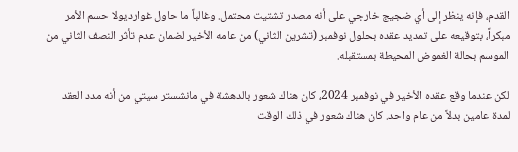القدم، فإنه ينظر إلى أي ضجيج خارجي على أنه مصدر تشتيت محتمل. وغالباً ما حاول غوارديولا حسم الأمر مبكراً، بتوقيعه على تمديد عقده بحلول نوفمبر (تشرين الثاني) من عامه الأخير لضمان عدم تأثر النصف الثاني من الموسم بحالة الغموض المحيطة بمستقبله.

لكن عندما وقع عقده الأخير في نوفمبر 2024، كان هناك شعور بالدهشة في مانشستر سيتي من أنه مدد العقد لمدة عامين بدلاً من عام واحد. كان هناك شعور في ذلك الوقت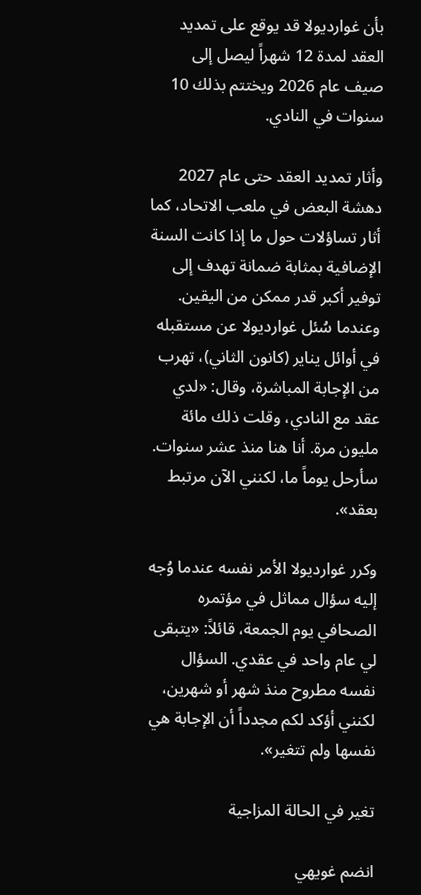بأن غوارديولا قد يوقع على تمديد العقد لمدة 12 شهراً ليصل إلى صيف عام 2026 ويختتم بذلك 10 سنوات في النادي.

وأثار تمديد العقد حتى عام 2027 دهشة البعض في ملعب الاتحاد، كما أثار تساؤلات حول ما إذا كانت السنة الإضافية بمثابة ضمانة تهدف إلى توفير أكبر قدر ممكن من اليقين. وعندما سُئل غوارديولا عن مستقبله في أوائل يناير (كانون الثاني)، تهرب من الإجابة المباشرة، وقال: «لدي عقد مع النادي، وقلت ذلك مائة مليون مرة. أنا هنا منذ عشر سنوات. سأرحل يوماً ما، لكنني الآن مرتبط بعقد».

وكرر غوارديولا الأمر نفسه عندما وُجه إليه سؤال مماثل في مؤتمره الصحافي يوم الجمعة، قائلاً: «يتبقى لي عام واحد في عقدي. السؤال نفسه مطروح منذ شهر أو شهرين، لكنني أؤكد لكم مجدداً أن الإجابة هي نفسها ولم تتغير».

تغير في الحالة المزاجية

انضم غويهي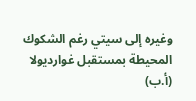وغيره إلى سيتي رغم الشكوك المحيطة بمستقبل غوارديولا (أ.ب)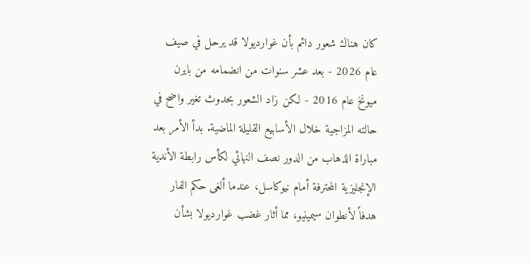كان هناك شعور دائم بأن غوارديولا قد يرحل في صيف عام 2026 - بعد عشر سنوات من انضمامه من بايرن ميونخ عام 2016 - لكن زاد الشعور بحدوث تغير واضح في حالته المزاجية خلال الأسابيع القليلة الماضية. بدأ الأمر بعد مباراة الذهاب من الدور نصف النهائي لكأس رابطة الأندية الإنجليزية المحترفة أمام نيوكاسل، عندما ألغى حكم الفار هدفاً لأنطوان سيمينيو، مما أثار غضب غوارديولا بشأن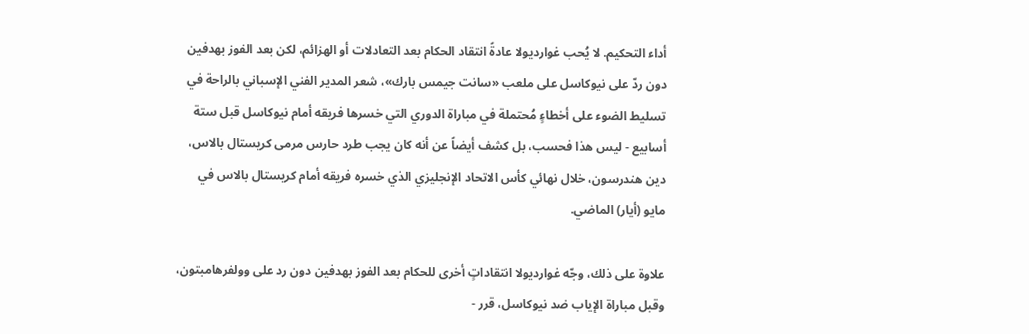أداء التحكيم. لا يُحب غوارديولا عادةً انتقاد الحكام بعد التعادلات أو الهزائم، لكن بعد الفوز بهدفين دون ردّ على نيوكاسل على ملعب «سانت جيمس بارك»، شعر المدير الفني الإسباني بالراحة في تسليط الضوء على أخطاءٍ مُحتملة في مباراة الدوري التي خسرها فريقه أمام نيوكاسل قبل ستة أسابيع - ليس هذا فحسب، بل كشف أيضاً عن أنه كان يجب طرد حارس مرمى كريستال بالاس، دين هندرسون، خلال نهائي كأس الاتحاد الإنجليزي الذي خسره فريقه أمام كريستال بالاس في مايو (أيار) الماضي.

علاوة على ذلك، وجّه غوارديولا انتقاداتٍ أخرى للحكام بعد الفوز بهدفين دون رد على وولفرهامبتون، وقبل مباراة الإياب ضد نيوكاسل، قرر -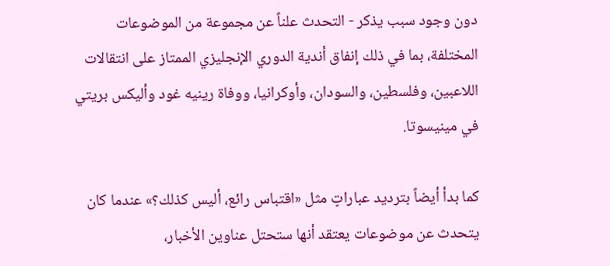دون وجود سبب يذكر - التحدث علناً عن مجموعة من الموضوعات المختلفة، بما في ذلك إنفاق أندية الدوري الإنجليزي الممتاز على انتقالات اللاعبين، وفلسطين، والسودان، وأوكرانيا، ووفاة رينيه غود وأليكس بريتي في مينيسوتا.

كما بدأ أيضاً بترديد عباراتٍ مثل «اقتباس رائع، أليس كذلك؟» عندما كان يتحدث عن موضوعات يعتقد أنها ستحتل عناوين الأخبار،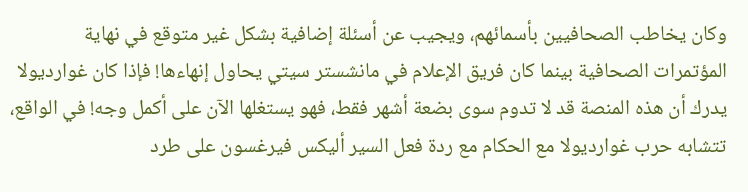وكان يخاطب الصحافيين بأسمائهم، ويجيب عن أسئلة إضافية بشكل غير متوقع في نهاية المؤتمرات الصحافية بينما كان فريق الإعلام في مانشستر سيتي يحاول إنهاءها! فإذا كان غوارديولا يدرك أن هذه المنصة قد لا تدوم سوى بضعة أشهر فقط، فهو يستغلها الآن على أكمل وجه! في الواقع، تتشابه حرب غوارديولا مع الحكام مع ردة فعل السير أليكس فيرغسون على طرد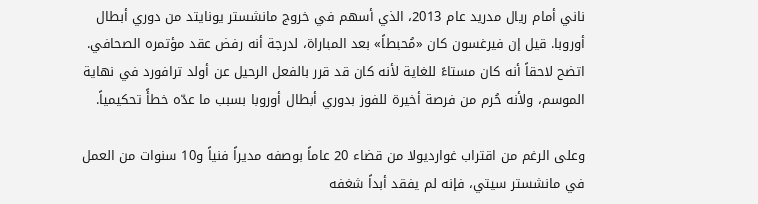ناني أمام ريال مدريد عام 2013، الذي أسهم في خروج مانشستر يونايتد من دوري أبطال أوروبا. قيل إن فيرغسون كان «مُحبطاً» بعد المباراة، لدرجة أنه رفض عقد مؤتمره الصحافي. اتضح لاحقاً أنه كان مستاءً للغاية لأنه كان قد قرر بالفعل الرحيل عن أولد ترافورد في نهاية الموسم، ولأنه حُرم من فرصة أخيرة للفوز بدوري أبطال أوروبا بسبب ما عدّه خطأً تحكيمياً.

وعلى الرغم من اقتراب غوارديولا من قضاء 20 عاماً بوصفه مديراً فنياً و10 سنوات من العمل في مانشستر سيتي، فإنه لم يفقد أبداً شغفه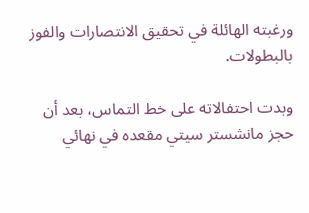ورغبته الهائلة في تحقيق الانتصارات والفوز بالبطولات.

وبدت احتفالاته على خط التماس، بعد أن حجز مانشستر سيتي مقعده في نهائي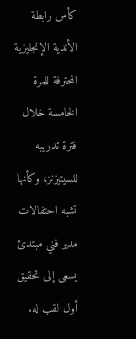كأس رابطة الأندية الإنجليزية المحترفة للمرة الخامسة خلال فترة تدريبه للسيتيزنز، وكأنها تشبه احتفالات مدير فني مبتدئ يسعى إلى تحقيق أول لقب له.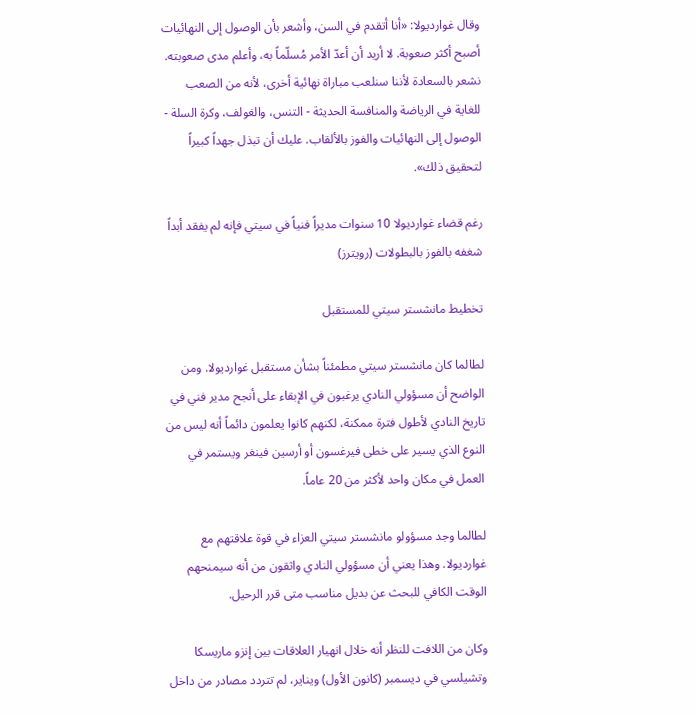وقال غوارديولا: «أنا أتقدم في السن، وأشعر بأن الوصول إلى النهائيات أصبح أكثر صعوبة. لا أريد أن أعدّ الأمر مُسلّماً به، وأعلم مدى صعوبته. نشعر بالسعادة لأننا سنلعب مباراة نهائية أخرى، لأنه من الصعب للغاية في الرياضة والمنافسة الحديثة - التنس، والغولف، وكرة السلة - الوصول إلى النهائيات والفوز بالألقاب. عليك أن تبذل جهداً كبيراً لتحقيق ذلك».

رغم قضاء غوارديولا 10 سنوات مديراً فنياً في سيتي فإنه لم يفقد أبداً شغفه بالفوز بالبطولات (رويترز)

تخطيط مانشستر سيتي للمستقبل

لطالما كان مانشستر سيتي مطمئناً بشأن مستقبل غوارديولا. ومن الواضح أن مسؤولي النادي يرغبون في الإبقاء على أنجح مدير فني في تاريخ النادي لأطول فترة ممكنة، لكنهم كانوا يعلمون دائماً أنه ليس من النوع الذي يسير على خطى فيرغسون أو أرسين فينغر ويستمر في العمل في مكان واحد لأكثر من 20 عاماً.

لطالما وجد مسؤولو مانشستر سيتي العزاء في قوة علاقتهم مع غوارديولا. وهذا يعني أن مسؤولي النادي واثقون من أنه سيمنحهم الوقت الكافي للبحث عن بديل مناسب متى قرر الرحيل.

وكان من اللافت للنظر أنه خلال انهيار العلاقات بين إنزو ماريسكا وتشيلسي في ديسمبر (كانون الأول) ويناير، لم تتردد مصادر من داخل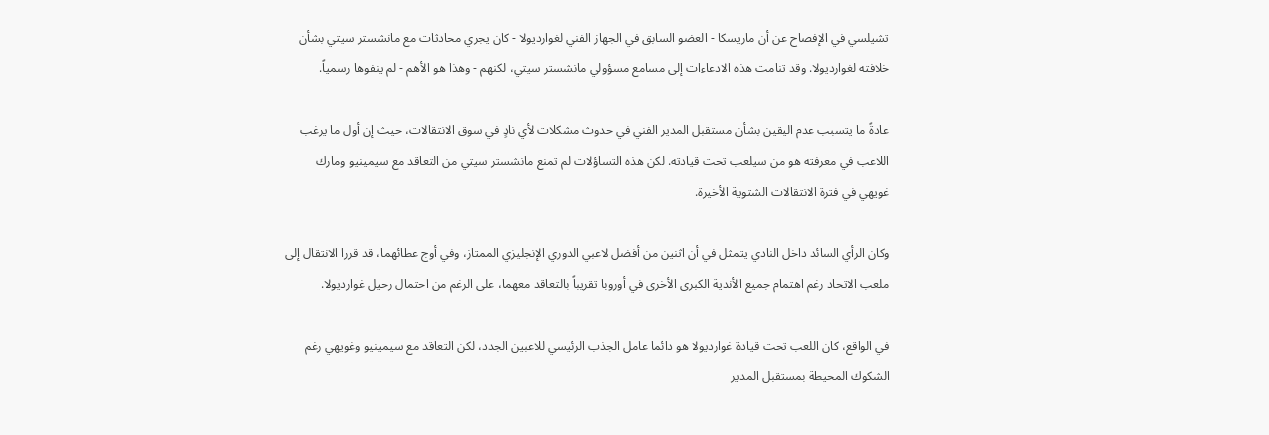تشيلسي في الإفصاح عن أن ماريسكا - العضو السابق في الجهاز الفني لغوارديولا - كان يجري محادثات مع مانشستر سيتي بشأن خلافته لغوارديولا. وقد تنامت هذه الادعاءات إلى مسامع مسؤولي مانشستر سيتي، لكنهم - وهذا هو الأهم - لم ينفوها رسمياً.

عادةً ما يتسبب عدم اليقين بشأن مستقبل المدير الفني في حدوث مشكلات لأي نادٍ في سوق الانتقالات، حيث إن أول ما يرغب اللاعب في معرفته هو من سيلعب تحت قيادته. لكن هذه التساؤلات لم تمنع مانشستر سيتي من التعاقد مع سيمينيو ومارك غويهي في فترة الانتقالات الشتوية الأخيرة.

وكان الرأي السائد داخل النادي يتمثل في أن اثنين من أفضل لاعبي الدوري الإنجليزي الممتاز، وفي أوج عطائهما، قد قررا الانتقال إلى ملعب الاتحاد رغم اهتمام جميع الأندية الكبرى الأخرى في أوروبا تقريباً بالتعاقد معهما، على الرغم من احتمال رحيل غوارديولا.

في الواقع، كان اللعب تحت قيادة غوارديولا هو دائما عامل الجذب الرئيسي للاعبين الجدد، لكن التعاقد مع سيمينيو وغويهي رغم الشكوك المحيطة بمستقبل المدير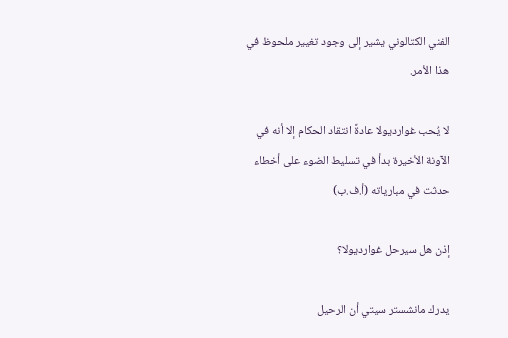الفني الكتالوني يشير إلى وجود تغيير ملحوظ في هذا الأمر.

لا يُحب غوارديولا عادةً انتقاد الحكام إلا أنه في الآونة الأخيرة بدأ في تسليط الضوء على أخطاء حدثت في مبارياته (أ.ف.ب)

إذن هل سيرحل غوارديولا؟

يدرك مانشستر سيتي أن الرحيل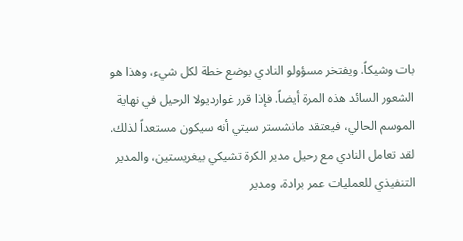بات وشيكاً. ويفتخر مسؤولو النادي بوضع خطة لكل شيء، وهذا هو الشعور السائد هذه المرة أيضاً. فإذا قرر غوارديولا الرحيل في نهاية الموسم الحالي، فيعتقد مانشستر سيتي أنه سيكون مستعداً لذلك. لقد تعامل النادي مع رحيل مدير الكرة تشيكي بيغريستين، والمدير التنفيذي للعمليات عمر برادة، ومدير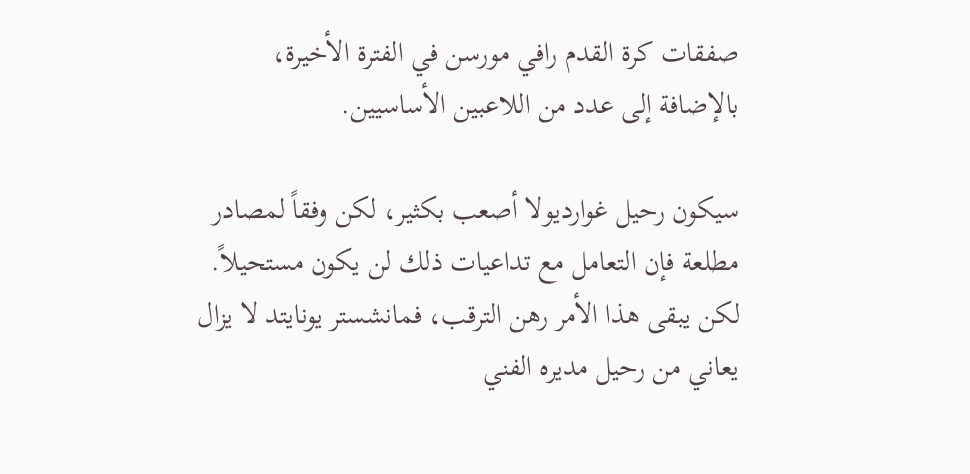صفقات كرة القدم رافي مورسن في الفترة الأخيرة، بالإضافة إلى عدد من اللاعبين الأساسيين.

سيكون رحيل غوارديولا أصعب بكثير، لكن وفقاً لمصادر مطلعة فإن التعامل مع تداعيات ذلك لن يكون مستحيلاً. لكن يبقى هذا الأمر رهن الترقب، فمانشستر يونايتد لا يزال يعاني من رحيل مديره الفني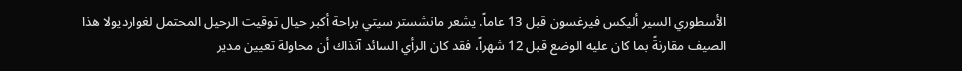الأسطوري السير أليكس فيرغسون قبل 13 عاماً. يشعر مانشستر سيتي براحة أكبر حيال توقيت الرحيل المحتمل لغوارديولا هذا الصيف مقارنةً بما كان عليه الوضع قبل 12 شهراً، فقد كان الرأي السائد آنذاك أن محاولة تعيين مدير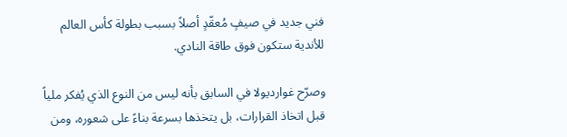فني جديد في صيفٍ مُعقّدٍ أصلاً بسبب بطولة كأس العالم للأندية ستكون فوق طاقة النادي.

وصرّح غوارديولا في السابق بأنه ليس من النوع الذي يُفكر ملياً قبل اتخاذ القرارات، بل يتخذها بسرعة بناءً على شعوره، ومن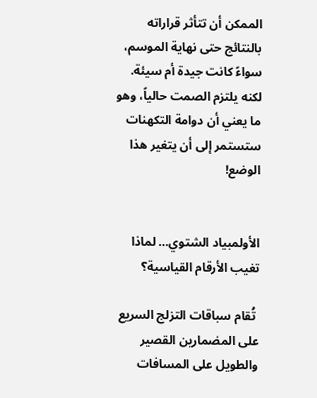الممكن أن تتأثر قراراته بالنتائج حتى نهاية الموسم، سواءً كانت جيدة أم سيئة. لكنه يلتزم الصمت حالياً، وهو ما يعني أن دوامة التكهنات ستستمر إلى أن يتغير هذا الوضع!


الأولمبياد الشتوي… لماذا تغيب الأرقام القياسية؟

 تُقام سباقات التزلج السريع على المضمارين القصير والطويل على المسافات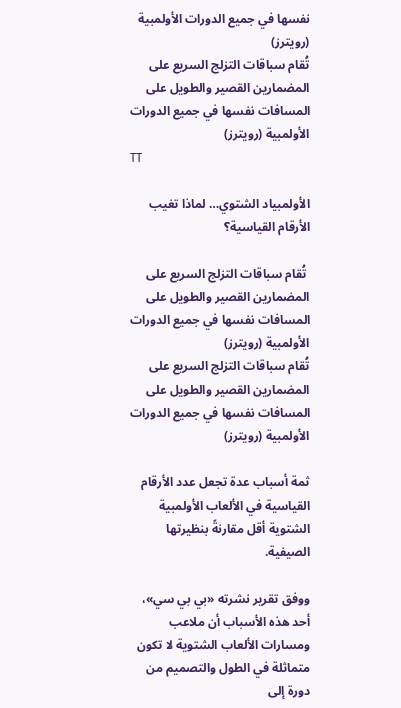نفسها في جميع الدورات الأولمبية (رويترز)
تُقام سباقات التزلج السريع على المضمارين القصير والطويل على المسافات نفسها في جميع الدورات الأولمبية (رويترز)
TT

الأولمبياد الشتوي… لماذا تغيب الأرقام القياسية؟

 تُقام سباقات التزلج السريع على المضمارين القصير والطويل على المسافات نفسها في جميع الدورات الأولمبية (رويترز)
تُقام سباقات التزلج السريع على المضمارين القصير والطويل على المسافات نفسها في جميع الدورات الأولمبية (رويترز)

ثمة أسباب عدة تجعل عدد الأرقام القياسية في الألعاب الأولمبية الشتوية أقل مقارنةً بنظيرتها الصيفية.

ووفق تقرير نشرته «بي بي سي»، أحد هذه الأسباب أن ملاعب ومسارات الألعاب الشتوية لا تكون متماثلة في الطول والتصميم من دورة إلى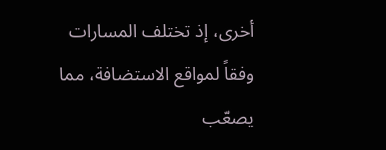أخرى، إذ تختلف المسارات وفقاً لمواقع الاستضافة، مما يصعّب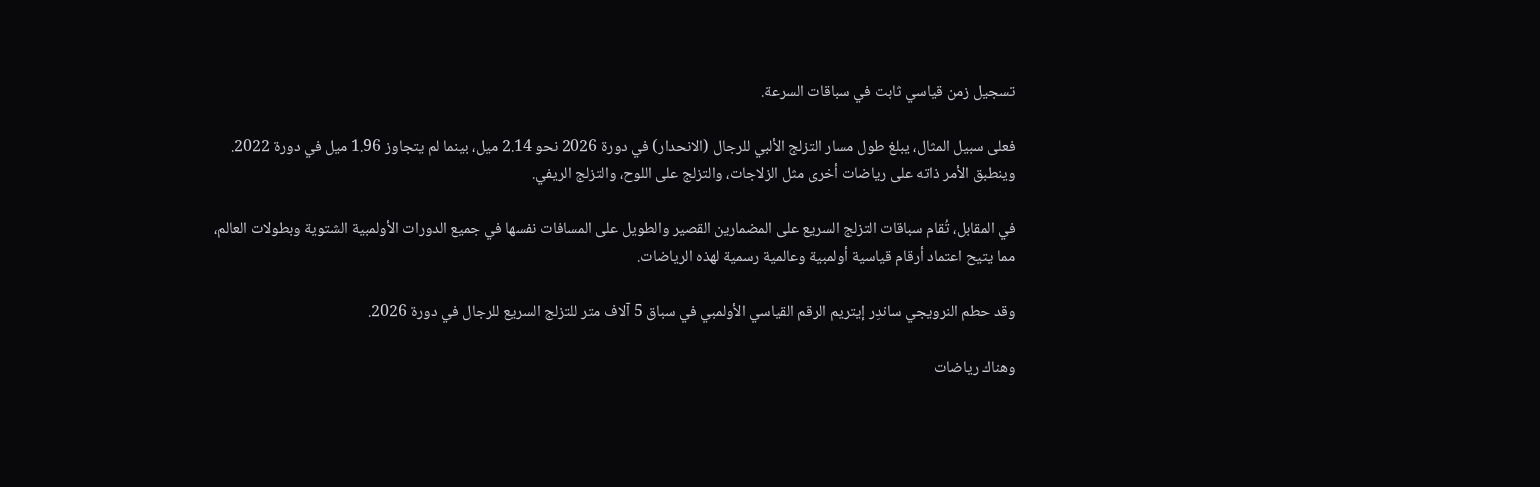تسجيل زمن قياسي ثابت في سباقات السرعة.

فعلى سبيل المثال، يبلغ طول مسار التزلج الألبي للرجال (الانحدار) في دورة 2026 نحو 2.14 ميل، بينما لم يتجاوز 1.96 ميل في دورة 2022. وينطبق الأمر ذاته على رياضات أخرى مثل الزلاجات، والتزلج على اللوح، والتزلج الريفي.

في المقابل، تُقام سباقات التزلج السريع على المضمارين القصير والطويل على المسافات نفسها في جميع الدورات الأولمبية الشتوية وبطولات العالم، مما يتيح اعتماد أرقام قياسية أولمبية وعالمية رسمية لهذه الرياضات.

وقد حطم النرويجي ساندِر إيتريم الرقم القياسي الأولمبي في سباق 5 آلاف متر للتزلج السريع للرجال في دورة 2026.

وهناك رياضات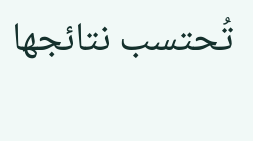تُحتسب نتائجها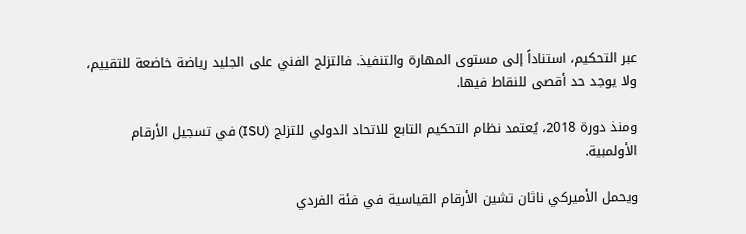عبر التحكيم، استناداً إلى مستوى المهارة والتنفيذ. فالتزلج الفني على الجليد رياضة خاضعة للتقييم، ولا يوجد حد أقصى للنقاط فيها.

ومنذ دورة 2018، يُعتمد نظام التحكيم التابع للاتحاد الدولي للتزلج (ISU) في تسجيل الأرقام الأولمبية.

ويحمل الأميركي ناثان تشين الأرقام القياسية في فئة الفردي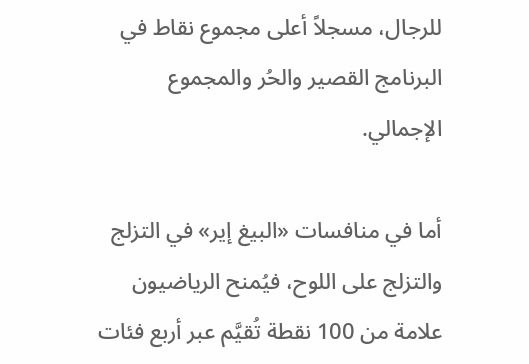للرجال، مسجلاً أعلى مجموع نقاط في البرنامج القصير والحُر والمجموع الإجمالي.

أما في منافسات «البيغ إير» في التزلج والتزلج على اللوح، فيُمنح الرياضيون علامة من 100 نقطة تُقيَّم عبر أربع فئات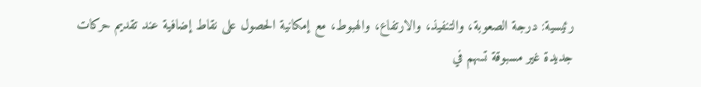رئيسية: درجة الصعوبة، والتنفيذ، والارتفاع، والهبوط، مع إمكانية الحصول على نقاط إضافية عند تقديم حركات جديدة غير مسبوقة تسهم في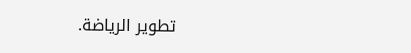تطوير الرياضة.